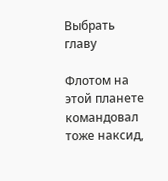Выбрать главу

Флотом на этой планете командовал тоже наксид,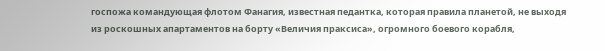госпожа командующая флотом Фанагия, известная педантка, которая правила планетой, не выходя из роскошных апартаментов на борту «Величия праксиса», огромного боевого корабля,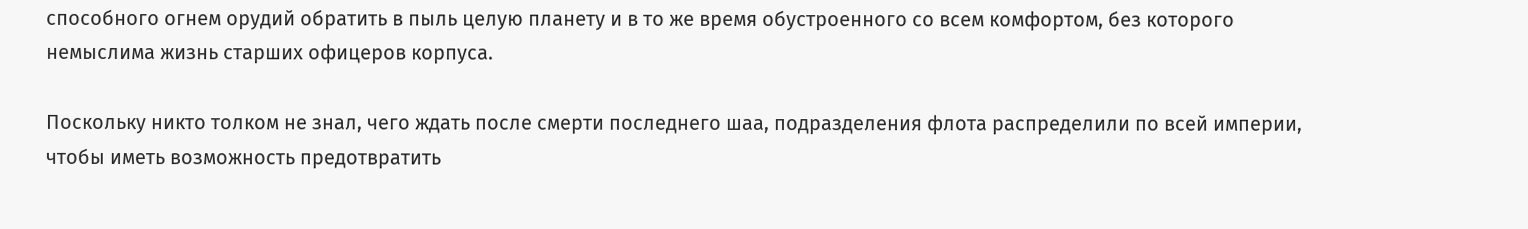способного огнем орудий обратить в пыль целую планету и в то же время обустроенного со всем комфортом, без которого немыслима жизнь старших офицеров корпуса.

Поскольку никто толком не знал, чего ждать после смерти последнего шаа, подразделения флота распределили по всей империи, чтобы иметь возможность предотвратить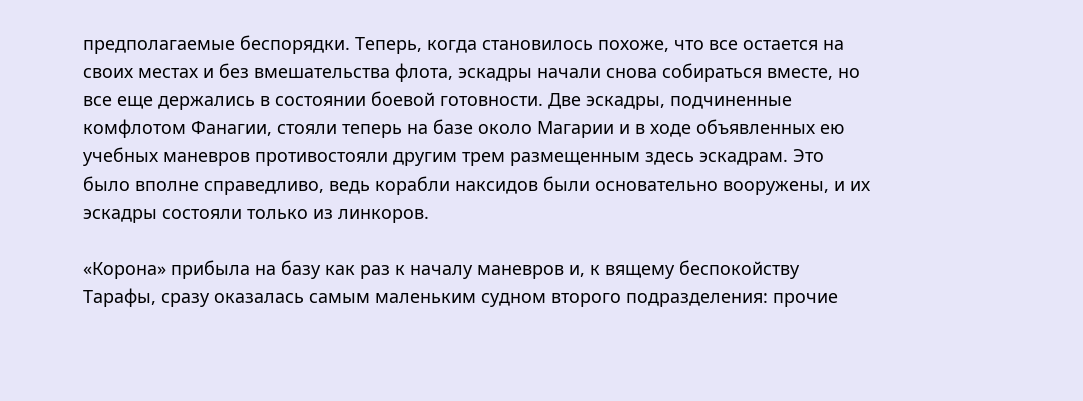предполагаемые беспорядки. Теперь, когда становилось похоже, что все остается на своих местах и без вмешательства флота, эскадры начали снова собираться вместе, но все еще держались в состоянии боевой готовности. Две эскадры, подчиненные комфлотом Фанагии, стояли теперь на базе около Магарии и в ходе объявленных ею учебных маневров противостояли другим трем размещенным здесь эскадрам. Это было вполне справедливо, ведь корабли наксидов были основательно вооружены, и их эскадры состояли только из линкоров.

«Корона» прибыла на базу как раз к началу маневров и, к вящему беспокойству Тарафы, сразу оказалась самым маленьким судном второго подразделения: прочие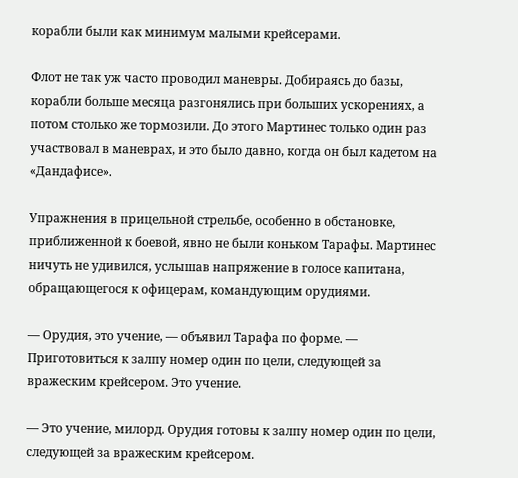корабли были как минимум малыми крейсерами.

Флот не так уж часто проводил маневры. Добираясь до базы, корабли больше месяца разгонялись при больших ускорениях, а потом столько же тормозили. До этого Мартинес только один раз участвовал в маневрах, и это было давно, когда он был кадетом на «Дандафисе».

Упражнения в прицельной стрельбе, особенно в обстановке, приближенной к боевой, явно не были коньком Тарафы. Мартинес ничуть не удивился, услышав напряжение в голосе капитана, обращающегося к офицерам, командующим орудиями.

— Орудия, это учение, — объявил Тарафа по форме. — Приготовиться к залпу номер один по цели, следующей за вражеским крейсером. Это учение.

— Это учение, милорд. Орудия готовы к залпу номер один по цели, следующей за вражеским крейсером.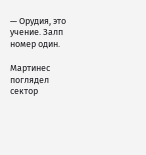— Орудия, это учение. Залп номер один.

Мартинес поглядел сектор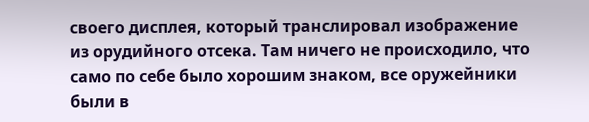своего дисплея, который транслировал изображение из орудийного отсека. Там ничего не происходило, что само по себе было хорошим знаком, все оружейники были в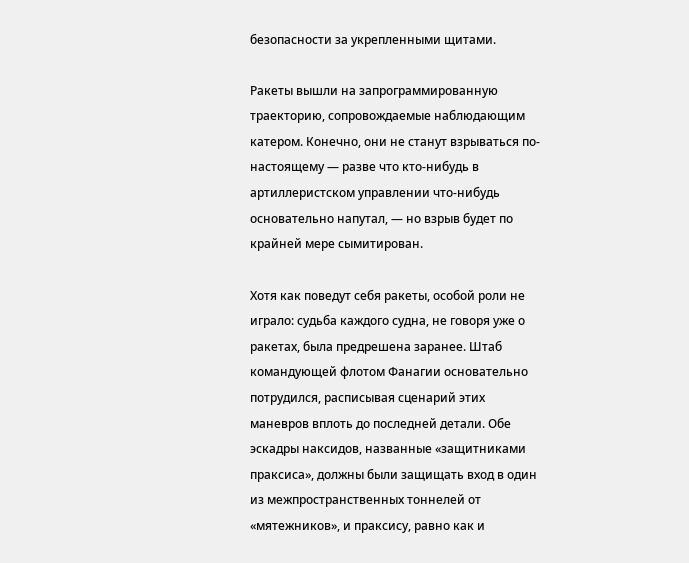безопасности за укрепленными щитами.

Ракеты вышли на запрограммированную траекторию, сопровождаемые наблюдающим катером. Конечно, они не станут взрываться по-настоящему — разве что кто-нибудь в артиллеристском управлении что-нибудь основательно напутал, — но взрыв будет по крайней мере сымитирован.

Хотя как поведут себя ракеты, особой роли не играло: судьба каждого судна, не говоря уже о ракетах, была предрешена заранее. Штаб командующей флотом Фанагии основательно потрудился, расписывая сценарий этих маневров вплоть до последней детали. Обе эскадры наксидов, названные «защитниками праксиса», должны были защищать вход в один из межпространственных тоннелей от «мятежников», и праксису, равно как и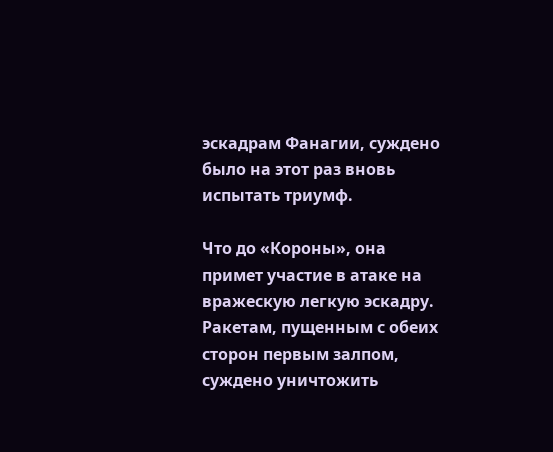эскадрам Фанагии, суждено было на этот раз вновь испытать триумф.

Что до «Короны», она примет участие в атаке на вражескую легкую эскадру. Ракетам, пущенным с обеих сторон первым залпом, суждено уничтожить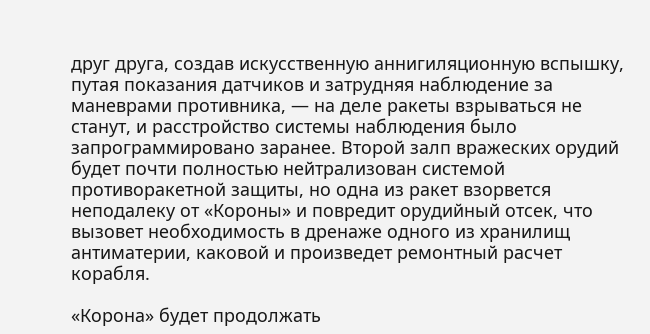друг друга, создав искусственную аннигиляционную вспышку, путая показания датчиков и затрудняя наблюдение за маневрами противника, — на деле ракеты взрываться не станут, и расстройство системы наблюдения было запрограммировано заранее. Второй залп вражеских орудий будет почти полностью нейтрализован системой противоракетной защиты, но одна из ракет взорвется неподалеку от «Короны» и повредит орудийный отсек, что вызовет необходимость в дренаже одного из хранилищ антиматерии, каковой и произведет ремонтный расчет корабля.

«Корона» будет продолжать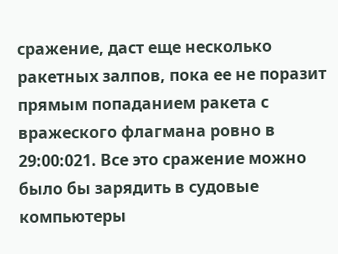сражение, даст еще несколько ракетных залпов, пока ее не поразит прямым попаданием ракета с вражеского флагмана ровно в 29:00:021. Все это сражение можно было бы зарядить в судовые компьютеры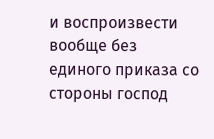и воспроизвести вообще без единого приказа со стороны господ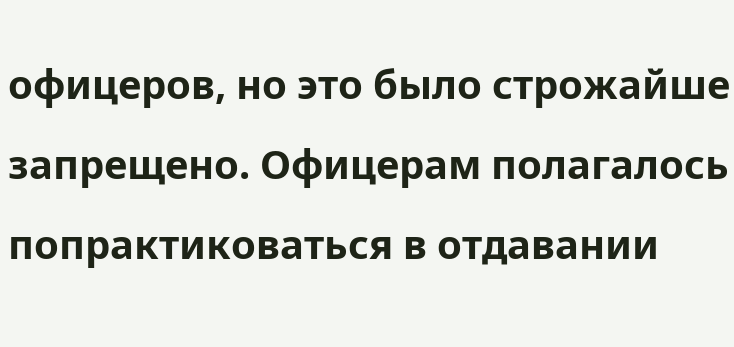офицеров, но это было строжайше запрещено. Офицерам полагалось попрактиковаться в отдавании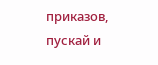приказов, пускай и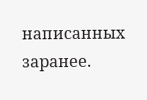написанных заранее.